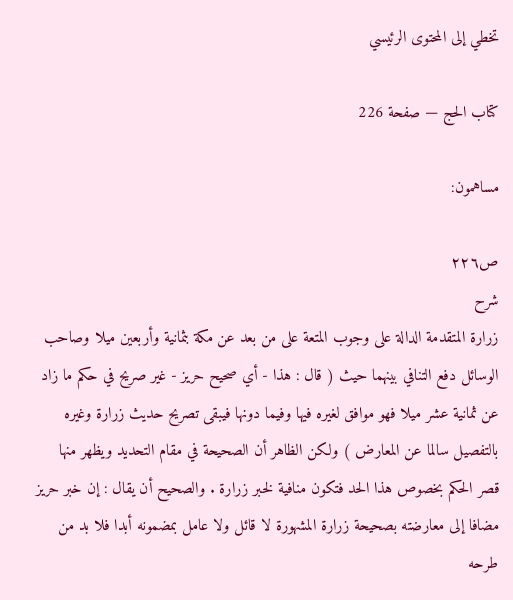تخطي إلى المحتوى الرئيسي

كتاب الحج — صفحة 226

مساهمون:

ص٢٢٦
شرح
زرارة المتقدمة الدالة على وجوب المتعة على من بعد عن مكة بثمانية وأربعين ميلا وصاحب الوسائل دفع التنافي بينهما حيث ( قال : هذا - أي صحيح حريز - غير صريح في حكم ما زاد عن ثمانية عشر ميلا فهو موافق لغيره فيها وفيما دونها فيبقى تصريح حديث زرارة وغيره بالتفصيل سالما عن المعارض ) ولكن الظاهر أن الصحيحة في مقام التحديد ويظهر منها قصر الحكم بخصوص هذا الحد فتكون منافية لخبر زرارة . والصحيح أن يقال : إن خبر حريز مضافا إلى معارضته بصحيحة زرارة المشهورة لا قائل ولا عامل بمضمونه أبدا فلا بد من طرحه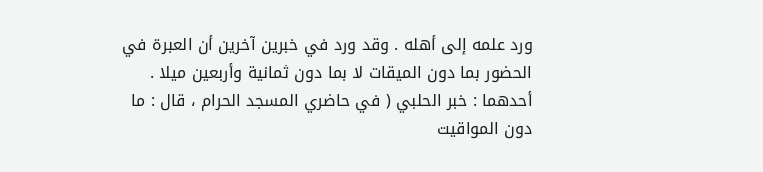ورد علمه إلى أهله . وقد ورد في خبرين آخرين أن العبرة في الحضور بما دون الميقات لا بما دون ثمانية وأربعين ميلا . أحدهما : خبر الحلبي ( في حاضري المسجد الحرام ، قال : ما دون المواقيت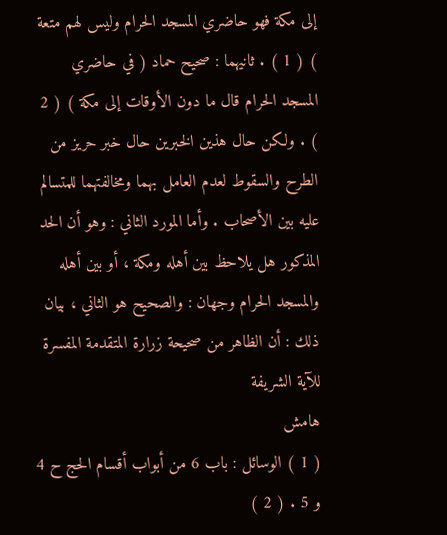إلى مكة فهو حاضري المسجد الحرام وليس لهم متعة ) ( 1 ) . ثانيهما : صحيح حماد ( في حاضري المسجد الحرام قال ما دون الأوقات إلى مكة ) ( 2 ) . ولكن حال هذين الخبرين حال خبر حريز من الطرح والسقوط لعدم العامل بهما ومخالفتهما للمتسالم عليه بين الأصحاب . وأما المورد الثاني : وهو أن الحد المذكور هل يلاحظ بين أهله ومكة ، أو بين أهله والمسجد الحرام وجهان : والصحيح هو الثاني ، بيان ذلك : أن الظاهر من صحيحة زرارة المتقدمة المفسرة للآية الشريفة
هامش
( 1 ) الوسائل : باب 6 من أبواب أقسام الحج ح 4 و 5 . ( 2 )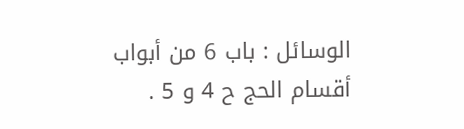الوسائل : باب 6 من أبواب أقسام الحج ح 4 و 5 .